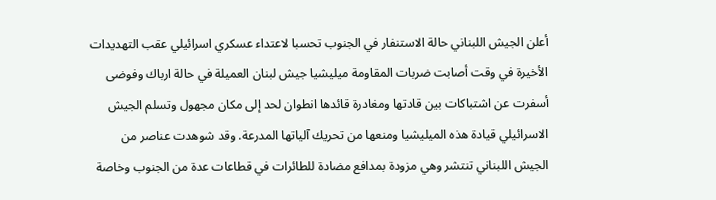أعلن الجيش اللبناني حالة الاستنفار في الجنوب تحسبا لاعتداء عسكري اسرائيلي عقب التهديدات الأخيرة في وقت أصابت ضربات المقاومة ميليشيا جيش لبنان العميلة في حالة ارباك وفوضى أسفرت عن اشتباكات بين قادتها ومغادرة قائدها انطوان لحد إلى مكان مجهول وتسلم الجيش الاسرائيلي قيادة هذه الميليشيا ومنعها من تحريك آلياتها المدرعة. وقد شوهدت عناصر من الجيش اللبناني تنتشر وهي مزودة بمدافع مضادة للطائرات في قطاعات عدة من الجنوب وخاصة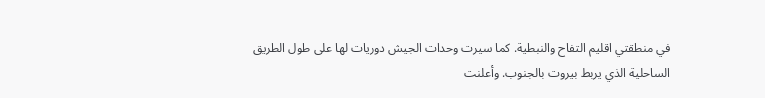في منطقتي اقليم التفاح والنبطية. كما سيرت وحدات الجيش دوريات لها على طول الطريق الساحلية الذي يربط بيروت بالجنوب. وأعلنت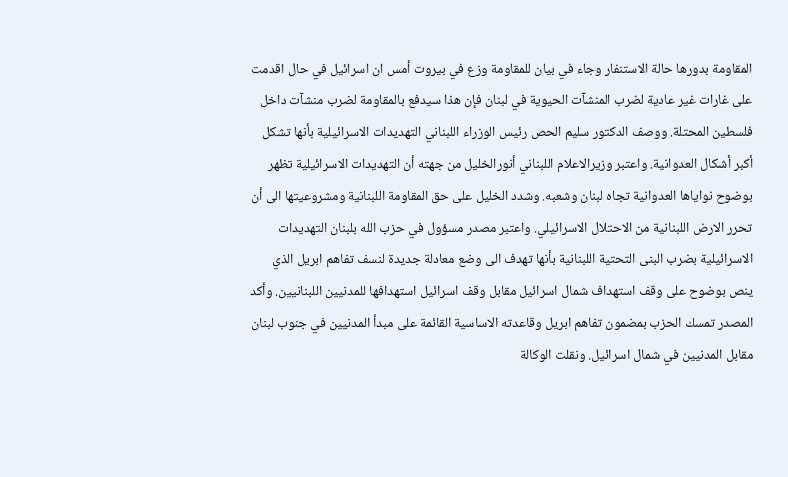المقاومة بدورها حالة الاستنفار وجاء في بيان للمقاومة وزع في بيروت أمس ان اسرائيل في حال اقدمت على غارات غير عادية لضرب المنشآت الحيوية في لبنان فإن هذا سيدفع بالمقاومة لضرب منشآت داخل فلسطين المحتلة. ووصف الدكتور سليم الحص رئيس الوزراء اللبناني التهديدات الاسرائيلية بأنها تشكل أكبر أشكال العدوانية. واعتبر وزيرالاعلام اللبناني أنورالخليل من جهته أن التهديدات الاسرائيلية تظهر بوضوح نواياها العدوانية تجاه لبنان وشعبه. وشدد الخليل على حق المقاومة اللبنانية ومشروعيتها الى أن تحرر الارض اللبنانية من الاحتلال الاسرائيلي. واعتبر مصدر مسؤول في حزب الله بلبنان التهديدات الاسرائيلية بضرب البنى التحتية اللبنانية بأنها تهدف الى وضع معادلة جديدة لنسف تفاهم ابريل الذي ينص بوضوح على وقف استهداف شمال اسرائيل مقابل وقف اسرائيل استهدافها للمدنيين اللبنانيين. وأكد المصدر تمسك الحزب بمضمون تفاهم ابريل وقاعدته الاساسية القائمة على مبدأ المدنيين في جنوب لبنان مقابل المدنيين في شمال اسرائيل. ونقلت الوكالة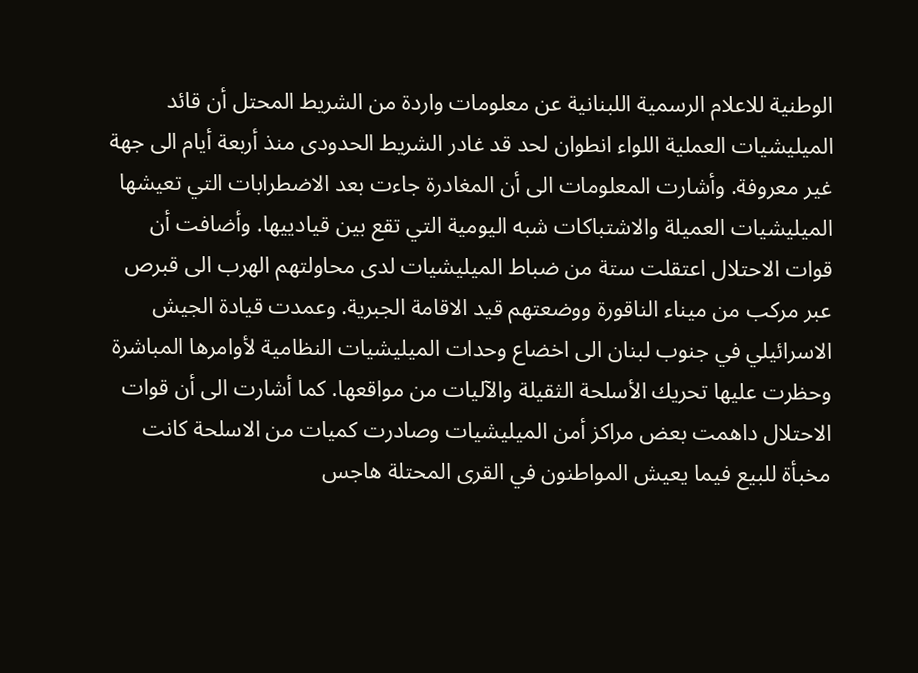الوطنية للاعلام الرسمية اللبنانية عن معلومات واردة من الشريط المحتل أن قائد الميليشيات العملية اللواء انطوان لحد قد غادر الشريط الحدودى منذ أربعة أيام الى جهة غير معروفة. وأشارت المعلومات الى أن المغادرة جاءت بعد الاضطرابات التي تعيشها الميليشيات العميلة والاشتباكات شبه اليومية التي تقع بين قيادييها. وأضافت أن قوات الاحتلال اعتقلت ستة من ضباط الميليشيات لدى محاولتهم الهرب الى قبرص عبر مركب من ميناء الناقورة ووضعتهم قيد الاقامة الجبرية. وعمدت قيادة الجيش الاسرائيلي في جنوب لبنان الى اخضاع وحدات الميليشيات النظامية لأوامرها المباشرة وحظرت عليها تحريك الأسلحة الثقيلة والآليات من مواقعها. كما أشارت الى أن قوات الاحتلال داهمت بعض مراكز أمن الميليشيات وصادرت كميات من الاسلحة كانت مخبأة للبيع فيما يعيش المواطنون في القرى المحتلة هاجس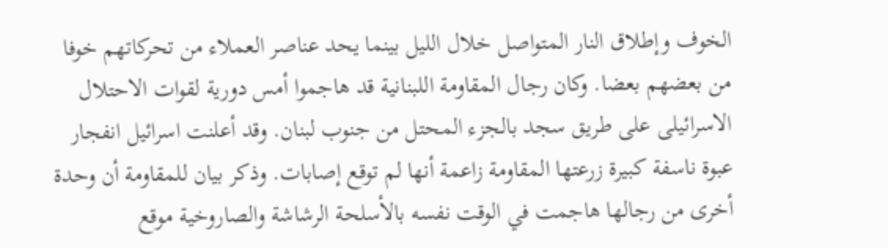الخوف وإطلاق النار المتواصل خلال الليل بينما يحد عناصر العملاء من تحركاتهم خوفا من بعضهم بعضا. وكان رجال المقاومة اللبنانية قد هاجموا أمس دورية لقوات الاحتلال الاسرائيلى على طريق سجد بالجزء المحتل من جنوب لبنان. وقد أعلنت اسرائيل انفجار عبوة ناسفة كبيرة زرعتها المقاومة زاعمة أنها لم توقع إصابات. وذكر بيان للمقاومة أن وحدة أخرى من رجالها هاجمت في الوقت نفسه بالأسلحة الرشاشة والصاروخية موقع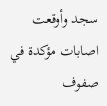سجد وأوقعت اصابات مؤكدة في صفوف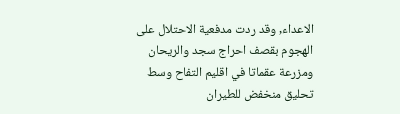الاعداء, وقد ردت مدفعية الاحتلال على الهجوم بقصف احراج سجد والريحان ومزرعة عقماتا في اقليم التفاح وسط تحليق منخفض للطيران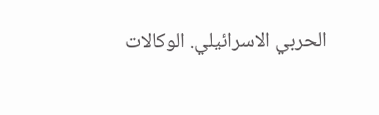الحربي الاسرائيلي. الوكالات